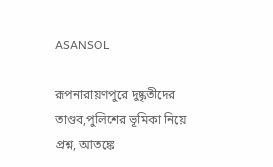ASANSOL

রূপনারায়ণপুরে দুষ্কৃতীদের তাণ্ডব,পুলিশের ভূমিকা নিয়ে প্রশ্ন, আতঙ্কে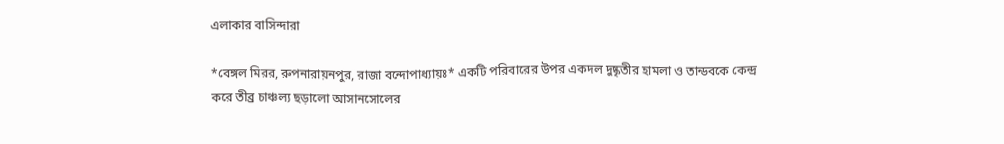এলাকার বাসিন্দারা

*বেঙ্গল মিরর, রুপনারায়নপুর, রাজা বন্দোপাধ্যায়ঃ* একটি পরিবারের উপর একদল দুষ্কৃতীর হামলা ও তান্ডবকে কেন্দ্র করে তীব্র চাঞ্চল্য ছড়ালো আসানসোলের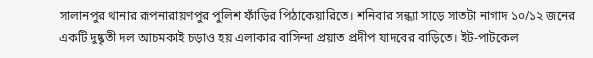সালানপুর থানার রূপনারায়ণপুর পুলিশ ফাঁড়ির পিঠাকেয়ারিতে। শনিবার সন্ধ্যা সাড়ে সাতটা নাগাদ ১০/১২ জনের একটি দুষ্কৃতী দল আচমকাই চড়াও হয় এলাকার বাসিন্দা প্রয়াত প্রদীপ যাদবের বাড়িতে। ইট-পাটকেল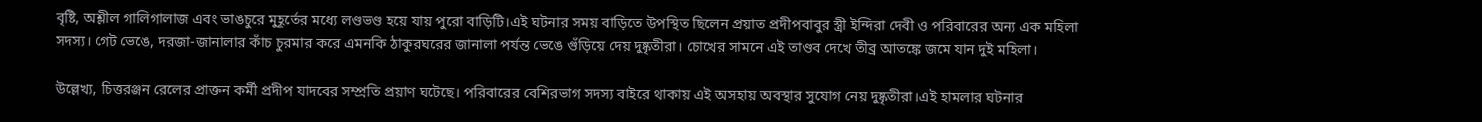বৃষ্টি, অশ্লীল গালিগালাজ এবং ভাঙচুরে মুহূর্তের মধ্যে লণ্ডভণ্ড হয়ে যায় পুরো বাড়িটি।এই ঘটনার সময় বাড়িতে উপস্থিত ছিলেন প্রয়াত প্রদীপবাবুর স্ত্রী ইন্দিরা দেবী ও পরিবারের অন্য এক মহিলা সদস্য। গেট ভেঙে, দরজা-জানালার কাঁচ চুরমার করে এমনকি ঠাকুরঘরের জানালা পর্যন্ত ভেঙে গুঁড়িয়ে দেয় দুষ্কৃতীরা। চোখের সামনে এই তাণ্ডব দেখে তীব্র আতঙ্কে জমে যান দুই মহিলা।

উল্লেখ্য, চিত্তরঞ্জন রেলের প্রাক্তন কর্মী প্রদীপ যাদবের সম্প্রতি প্রয়াণ ঘটেছে। পরিবারের বেশিরভাগ সদস্য বাইরে থাকায় এই অসহায় অবস্থার সুযোগ নেয় দুষ্কৃতীরা।এই হামলার ঘটনার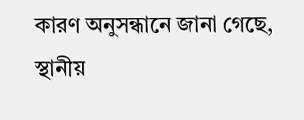কারণ অনুসন্ধানে জানা গেছে, স্থানীয়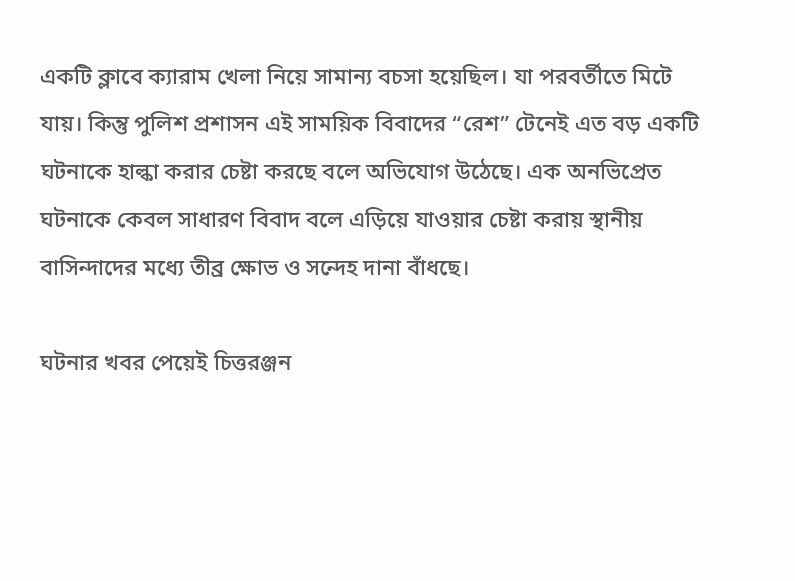একটি ক্লাবে ক্যারাম খেলা নিয়ে সামান্য বচসা হয়েছিল। যা পরবর্তীতে মিটে যায়। কিন্তু পুলিশ প্রশাসন এই সাময়িক বিবাদের “রেশ” টেনেই এত বড় একটি ঘটনাকে হাল্কা করার চেষ্টা করছে বলে অভিযোগ উঠেছে। এক অনভিপ্রেত ঘটনাকে কেবল সাধারণ বিবাদ বলে এড়িয়ে যাওয়ার চেষ্টা করায় স্থানীয় বাসিন্দাদের মধ্যে তীব্র ক্ষোভ ও সন্দেহ দানা বাঁধছে।

ঘটনার খবর পেয়েই চিত্তরঞ্জন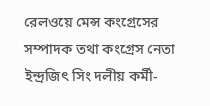রেলওয়ে মেন্স কংগ্রেসের সম্পাদক তথা কংগ্রেস নেতা ইন্দ্রজিৎ সিং দলীয় কর্মী-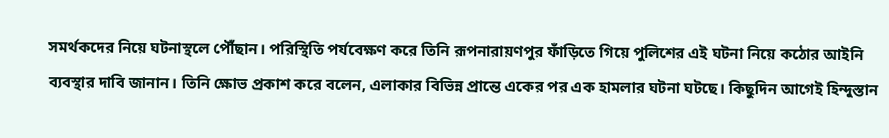সমর্থকদের নিয়ে ঘটনাস্থলে পৌঁছান। পরিস্থিতি পর্যবেক্ষণ করে তিনি রূপনারায়ণপুর ফাঁড়িতে গিয়ে পুলিশের এই ঘটনা নিয়ে কঠোর আইনি ব্যবস্থার দাবি জানান। তিনি ক্ষোভ প্রকাশ করে বলেন, এলাকার বিভিন্ন প্রান্তে একের পর এক হামলার ঘটনা ঘটছে। কিছুদিন আগেই হিন্দুস্তান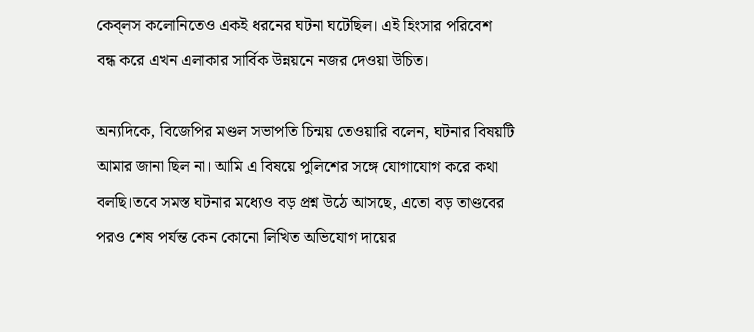কেব্‌লস কলোনিতেও একই ধরনের ঘটনা ঘটেছিল। এই হিংসার পরিবেশ বন্ধ করে এখন এলাকার সার্বিক উন্নয়নে নজর দেওয়া উচিত।

অন্যদিকে, বিজেপির মণ্ডল সভাপতি চিন্ময় তেওয়ারি বলেন, ঘটনার বিষয়টি আমার জানা ছিল না। আমি এ বিষয়ে পুলিশের সঙ্গে যোগাযোগ করে কথা বলছি।তবে সমস্ত ঘটনার মধ্যেও বড় প্রশ্ন উঠে আসছে, এতো বড় তাণ্ডবের পরও শেষ পর্যন্ত কেন কোনো লিখিত অভিযোগ দায়ের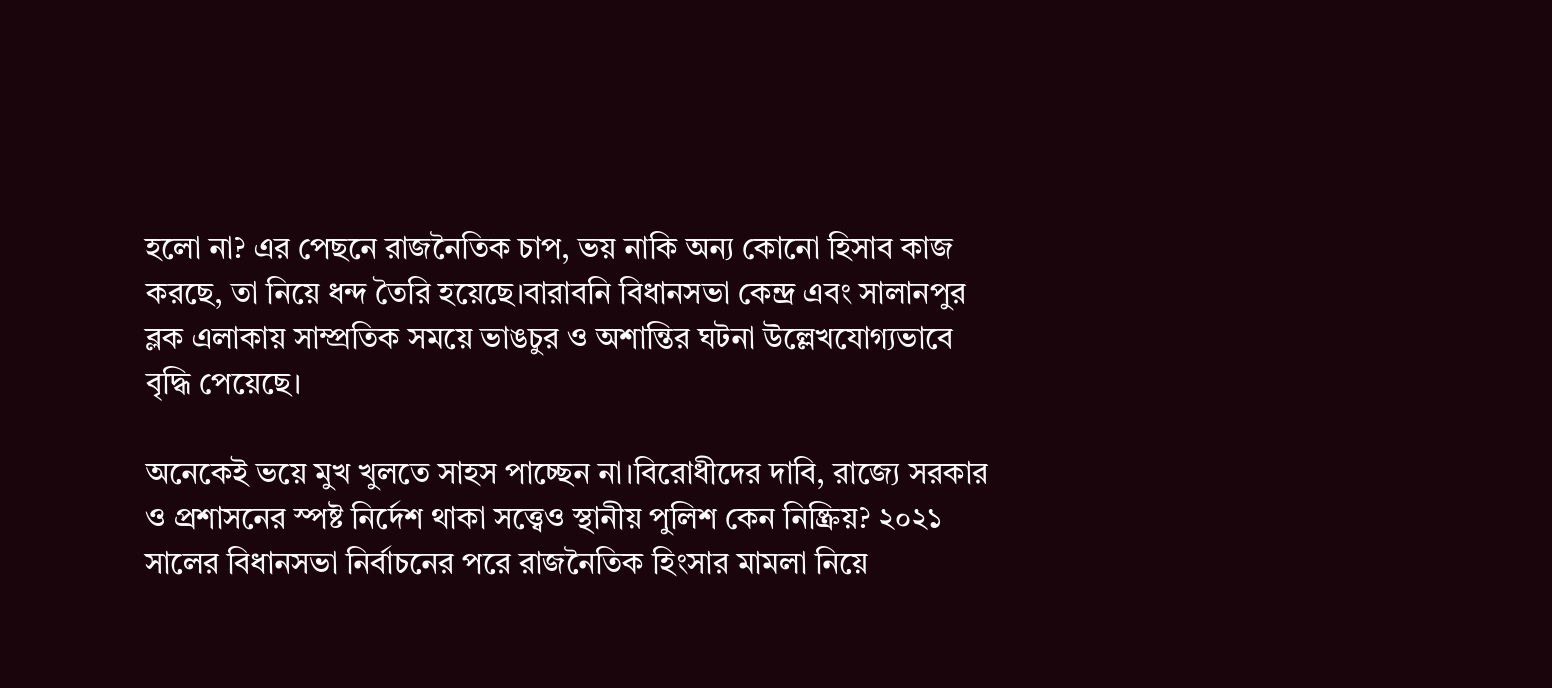হলো না? এর পেছনে রাজনৈতিক চাপ, ভয় নাকি অন্য কোনো হিসাব কাজ করছে, তা নিয়ে ধন্দ তৈরি হয়েছে।বারাবনি বিধানসভা কেন্দ্র এবং সালানপুর ব্লক এলাকায় সাম্প্রতিক সময়ে ভাঙচুর ও অশান্তির ঘটনা উল্লেখযোগ্যভাবে বৃদ্ধি পেয়েছে।

অনেকেই ভয়ে মুখ খুলতে সাহস পাচ্ছেন না।বিরোধীদের দাবি, রাজ্যে সরকার ও প্রশাসনের স্পষ্ট নির্দেশ থাকা সত্ত্বেও স্থানীয় পুলিশ কেন নিষ্ক্রিয়? ২০২১ সালের বিধানসভা নির্বাচনের পরে রাজনৈতিক হিংসার মামলা নিয়ে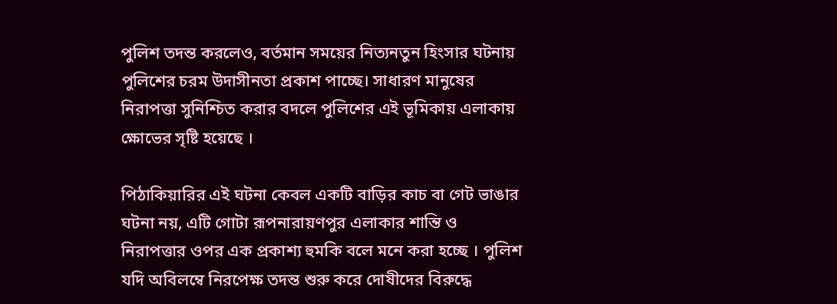পুলিশ তদন্ত করলেও, বর্তমান সময়ের নিত্যনতুন হিংসার ঘটনায় পুলিশের চরম উদাসীনতা প্রকাশ পাচ্ছে। সাধারণ মানুষের নিরাপত্তা সুনিশ্চিত করার বদলে পুলিশের এই ভূমিকায় এলাকায় ক্ষোভের সৃষ্টি হয়েছে ।

পিঠাকিয়ারির এই ঘটনা কেবল একটি বাড়ির কাচ বা গেট ভাঙার ঘটনা নয়, এটি গোটা রূপনারায়ণপুর এলাকার শান্তি ও নিরাপত্তার ওপর এক প্রকাশ্য হুমকি বলে মনে করা হচ্ছে । পুলিশ যদি অবিলম্বে নিরপেক্ষ তদন্ত শুরু করে দোষীদের বিরুদ্ধে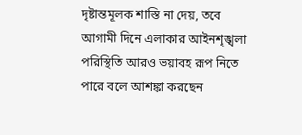দৃষ্টান্তমূলক শাস্তি না দেয়, তবে আগামী দিনে এলাকার আইনশৃঙ্খলা পরিস্থিতি আরও ভয়াবহ রূপ নিতে পারে বলে আশঙ্কা করছেন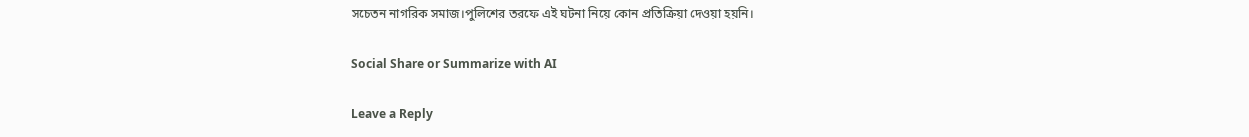সচেতন নাগরিক সমাজ।পুলিশের তরফে এই ঘটনা নিয়ে কোন প্রতিক্রিয়া দেওয়া হয়নি।

Social Share or Summarize with AI

Leave a Reply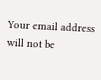Your email address will not be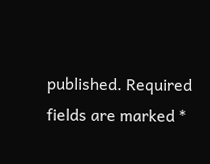published. Required fields are marked *